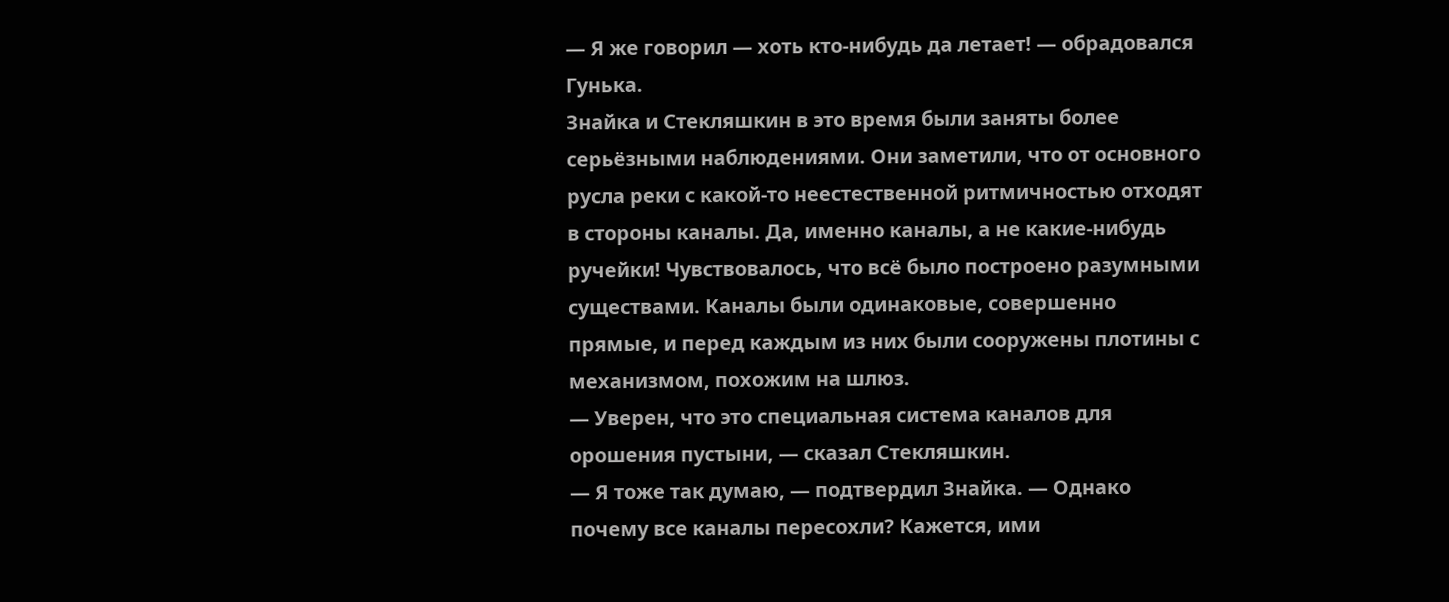— Я же говорил — хоть кто-нибудь да летает! — обрадовался Гунька.
Знайка и Стекляшкин в это время были заняты более серьёзными наблюдениями. Они заметили, что от основного русла реки с какой-то неестественной ритмичностью отходят в стороны каналы. Да, именно каналы, а не какие-нибудь ручейки! Чувствовалось, что всё было построено разумными существами. Каналы были одинаковые, совершенно прямые, и перед каждым из них были сооружены плотины с механизмом, похожим на шлюз.
— Уверен, что это специальная система каналов для орошения пустыни, — сказал Стекляшкин.
— Я тоже так думаю, — подтвердил Знайка. — Однако почему все каналы пересохли? Кажется, ими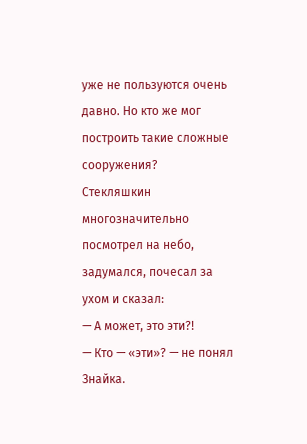уже не пользуются очень давно. Но кто же мог построить такие сложные сооружения?
Стекляшкин многозначительно посмотрел на небо, задумался, почесал за ухом и сказал:
— А может, это эти?!
— Кто — «эти»? — не понял Знайка.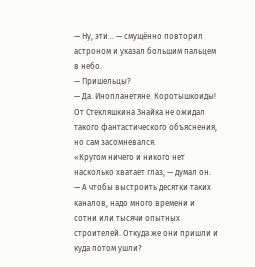— Ну, эти… — смущённо повторил астроном и указал большим пальцем в небо.
— Пришельцы?
— Да. Инопланетяне. Коротышкоиды!
От Стекляшкина Знайка не ожидал такого фантастического объяснения, но сам засомневался.
«Кругом ничего и никого нет насколько хватает глаз, — думал он. — А чтобы выстроить десятки таких каналов, надо много времени и сотни или тысячи опытных строителей. Откуда же они пришли и куда потом ушли?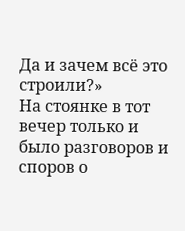Да и зачем всё это строили?»
На стоянке в тот вечер только и было разговоров и споров о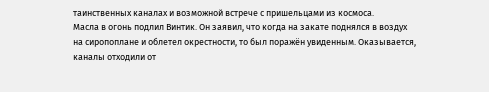таинственных каналах и возможной встрече с пришельцами из космоса.
Масла в огонь подлил Винтик. Он заявил, что когда на закате поднялся в воздух на сиропоплане и облетел окрестности, то был поражён увиденным. Оказывается, каналы отходили от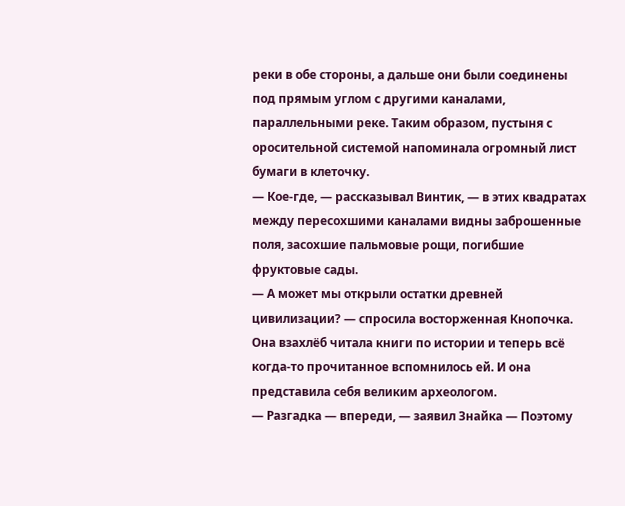реки в обе стороны, а дальше они были соединены под прямым углом с другими каналами, параллельными реке. Таким образом, пустыня с оросительной системой напоминала огромный лист бумаги в клеточку.
— Кое-где, — рассказывал Винтик, — в этих квадратах между пересохшими каналами видны заброшенные поля, засохшие пальмовые рощи, погибшие фруктовые сады.
— А может мы открыли остатки древней цивилизации? — спросила восторженная Кнопочка.
Она взахлёб читала книги по истории и теперь всё когда-то прочитанное вспомнилось ей. И она представила себя великим археологом.
— Разгадка — впереди, — заявил Знайка — Поэтому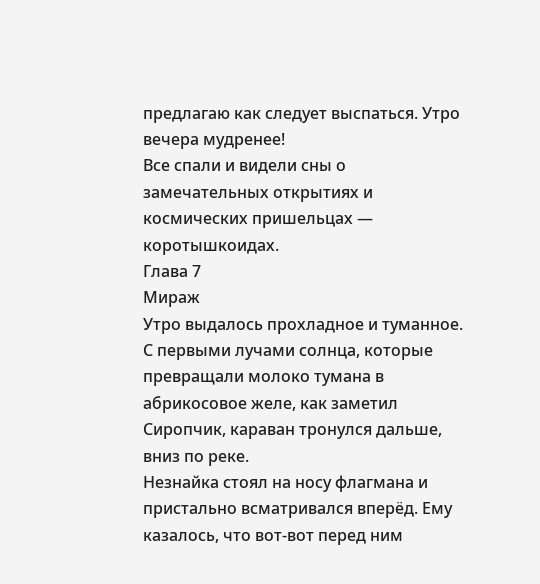предлагаю как следует выспаться. Утро вечера мудренее!
Все спали и видели сны о замечательных открытиях и космических пришельцах — коротышкоидах.
Глава 7
Мираж
Утро выдалось прохладное и туманное. С первыми лучами солнца, которые превращали молоко тумана в абрикосовое желе, как заметил Сиропчик, караван тронулся дальше, вниз по реке.
Незнайка стоял на носу флагмана и пристально всматривался вперёд. Ему казалось, что вот-вот перед ним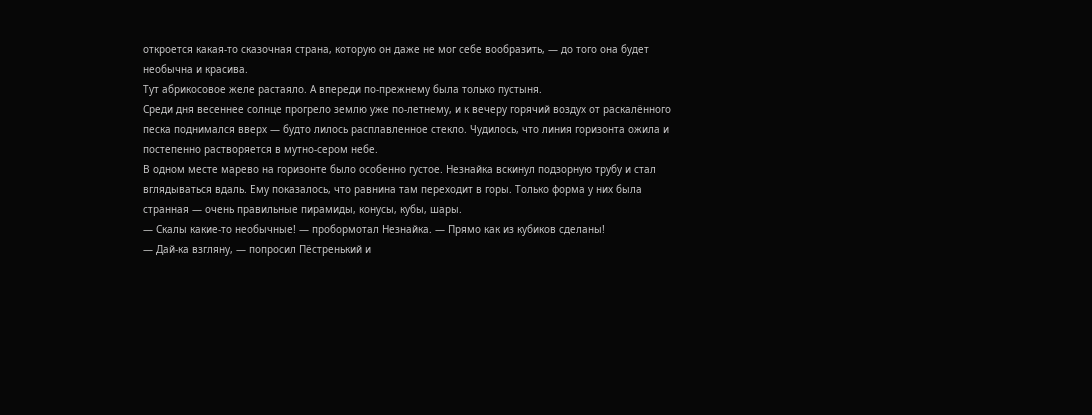откроется какая-то сказочная страна, которую он даже не мог себе вообразить, — до того она будет необычна и красива.
Тут абрикосовое желе растаяло. А впереди по-прежнему была только пустыня.
Среди дня весеннее солнце прогрело землю уже по-летнему, и к вечеру горячий воздух от раскалённого песка поднимался вверх — будто лилось расплавленное стекло. Чудилось, что линия горизонта ожила и постепенно растворяется в мутно-сером небе.
В одном месте марево на горизонте было особенно густое. Незнайка вскинул подзорную трубу и стал вглядываться вдаль. Ему показалось, что равнина там переходит в горы. Только форма у них была странная — очень правильные пирамиды, конусы, кубы, шары.
— Скалы какие-то необычные! — пробормотал Незнайка. — Прямо как из кубиков сделаны!
— Дай-ка взгляну, — попросил Пёстренький и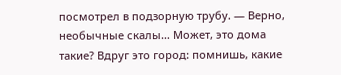посмотрел в подзорную трубу. — Верно, необычные скалы… Может, это дома такие? Вдруг это город: помнишь, какие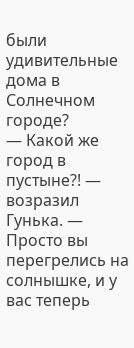были удивительные дома в Солнечном городе?
— Какой же город в пустыне?! — возразил Гунька. — Просто вы перегрелись на солнышке, и у вас теперь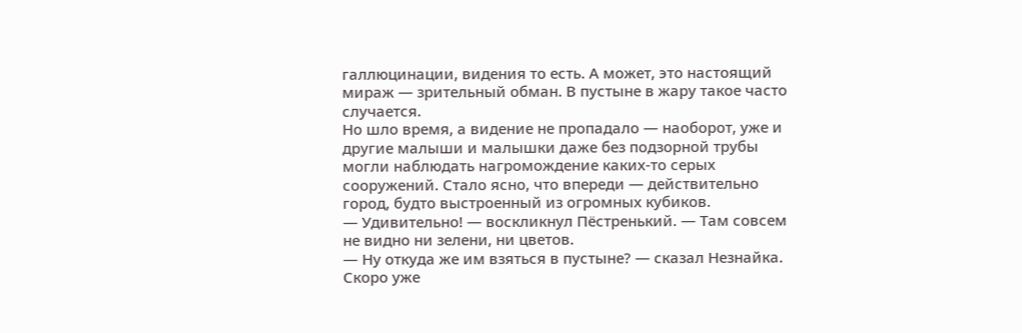галлюцинации, видения то есть. А может, это настоящий мираж — зрительный обман. В пустыне в жару такое часто случается.
Но шло время, а видение не пропадало — наоборот, уже и другие малыши и малышки даже без подзорной трубы могли наблюдать нагромождение каких-то серых сооружений. Стало ясно, что впереди — действительно город, будто выстроенный из огромных кубиков.
— Удивительно! — воскликнул Пёстренький. — Там совсем не видно ни зелени, ни цветов.
— Ну откуда же им взяться в пустыне? — сказал Незнайка.
Скоро уже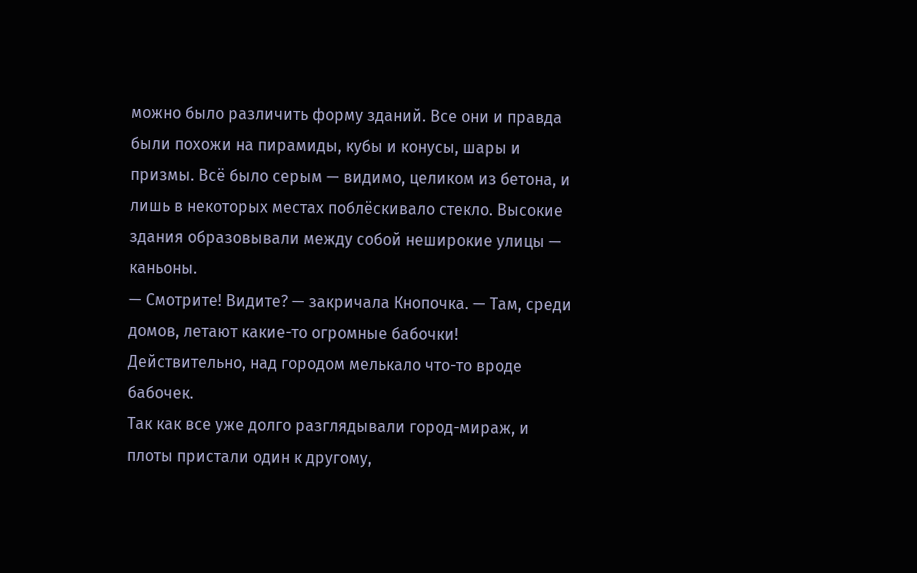можно было различить форму зданий. Все они и правда были похожи на пирамиды, кубы и конусы, шары и призмы. Всё было серым — видимо, целиком из бетона, и лишь в некоторых местах поблёскивало стекло. Высокие здания образовывали между собой неширокие улицы — каньоны.
— Смотрите! Видите? — закричала Кнопочка. — Там, среди домов, летают какие-то огромные бабочки!
Действительно, над городом мелькало что-то вроде бабочек.
Так как все уже долго разглядывали город-мираж, и плоты пристали один к другому,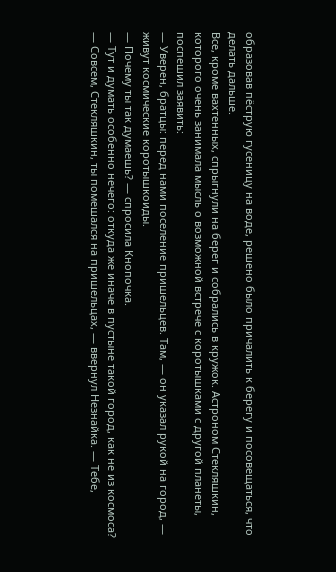образовав пёструю гусеницу на воде, решено было причалить к берегу и посовещаться, что делать дальше.
Все, кроме вахтенных, спрыгнули на берег и собрались в кружок. Астроном Стекляшкин, которого очень занимала мысль о возможной встрече с коротышками с другой планеты, поспешил заявить:
— Уверен, братцы: перед нами поселение пришельцев. Там, — он указал рукой на город, — живут космические коротышкоиды.
— Почему ты так думаешь? — спросила Кнопочка.
— Тут и думать особенно нечего: откуда же иначе в пустыне такой город, как не из космоса?
— Совсем, Стекляшкин, ты помешался на пришельцах, — ввернул Незнайка. — Тебе,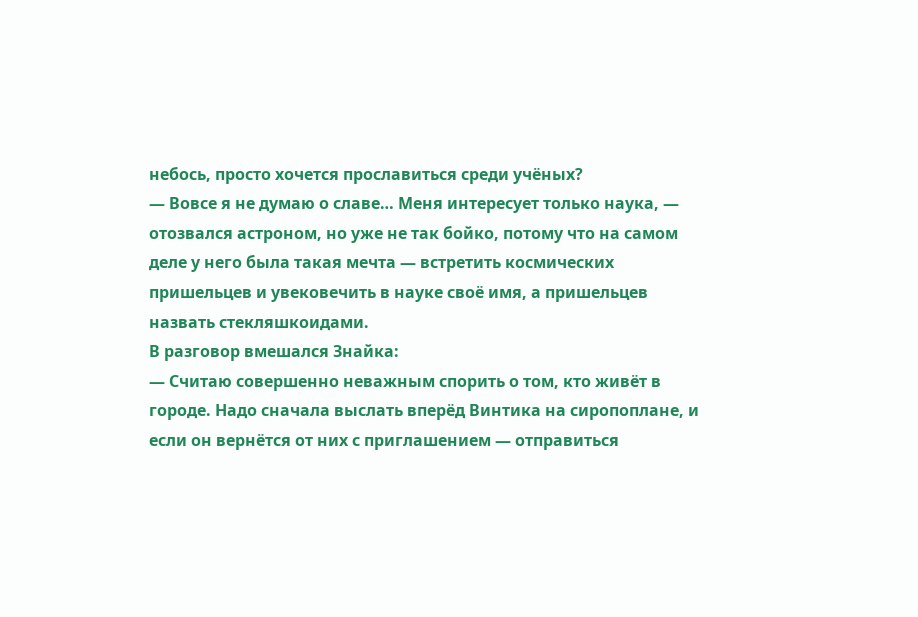небось, просто хочется прославиться среди учёных?
— Вовсе я не думаю о славе… Меня интересует только наука, — отозвался астроном, но уже не так бойко, потому что на самом деле у него была такая мечта — встретить космических пришельцев и увековечить в науке своё имя, а пришельцев назвать стекляшкоидами.
В разговор вмешался Знайка:
— Считаю совершенно неважным спорить о том, кто живёт в городе. Надо сначала выслать вперёд Винтика на сиропоплане, и если он вернётся от них с приглашением — отправиться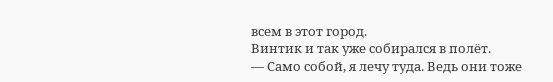всем в этот город.
Винтик и так уже собирался в полёт.
— Само собой, я лечу туда. Ведь они тоже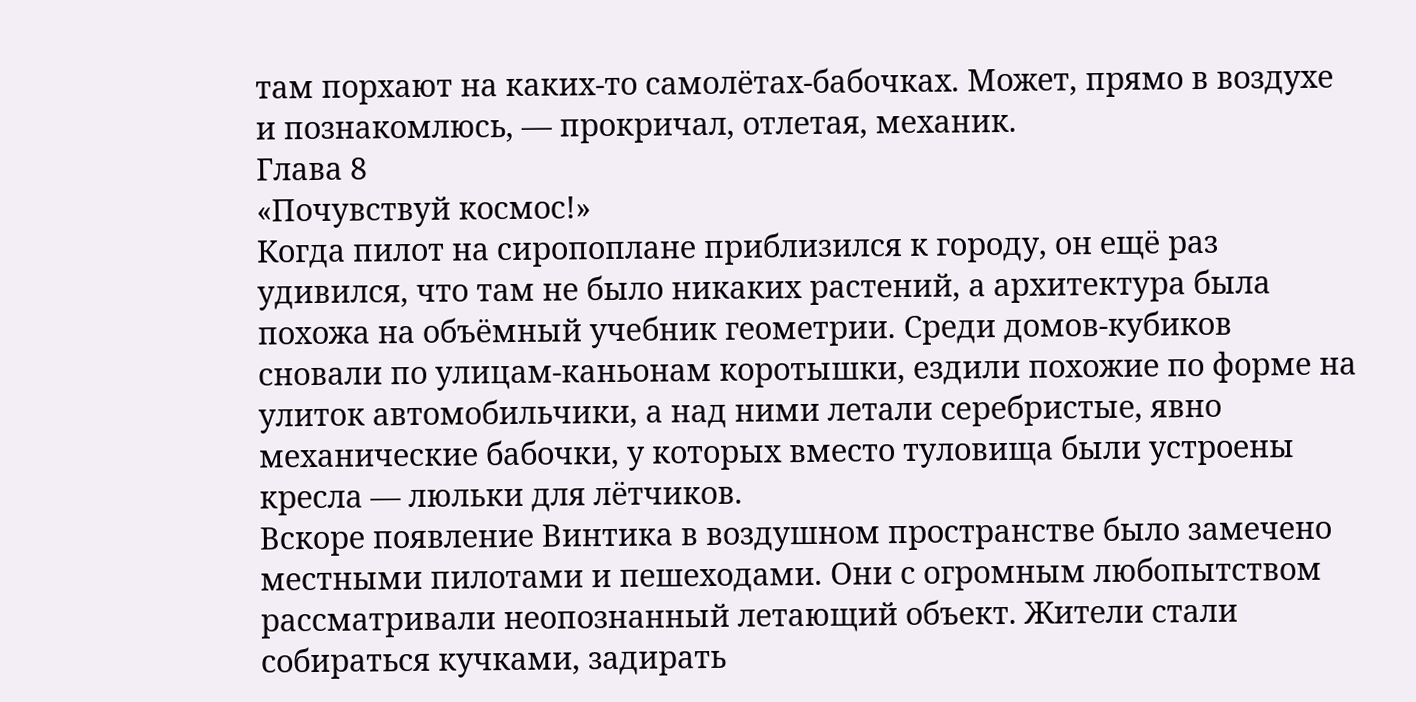там порхают на каких-то самолётах-бабочках. Может, прямо в воздухе и познакомлюсь, — прокричал, отлетая, механик.
Глава 8
«Почувствуй космос!»
Когда пилот на сиропоплане приблизился к городу, он ещё раз удивился, что там не было никаких растений, а архитектура была похожа на объёмный учебник геометрии. Среди домов-кубиков сновали по улицам-каньонам коротышки, ездили похожие по форме на улиток автомобильчики, а над ними летали серебристые, явно механические бабочки, у которых вместо туловища были устроены кресла — люльки для лётчиков.
Вскоре появление Винтика в воздушном пространстве было замечено местными пилотами и пешеходами. Они с огромным любопытством рассматривали неопознанный летающий объект. Жители стали собираться кучками, задирать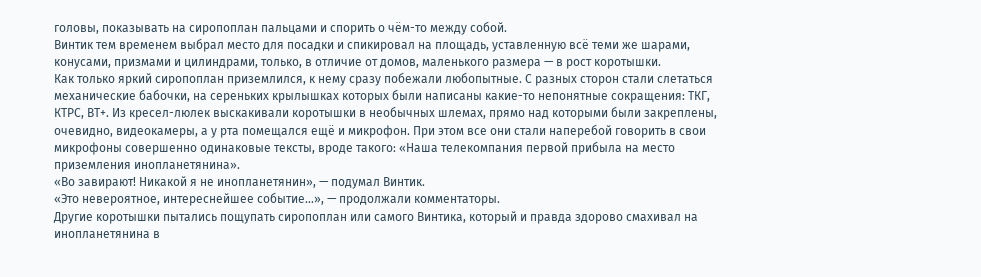головы, показывать на сиропоплан пальцами и спорить о чём-то между собой.
Винтик тем временем выбрал место для посадки и спикировал на площадь, уставленную всё теми же шарами, конусами, призмами и цилиндрами, только, в отличие от домов, маленького размера — в рост коротышки.
Как только яркий сиропоплан приземлился, к нему сразу побежали любопытные. С разных сторон стали слетаться механические бабочки, на сереньких крылышках которых были написаны какие-то непонятные сокращения: ТКГ, КТРС, ВТ+. Из кресел-люлек выскакивали коротышки в необычных шлемах, прямо над которыми были закреплены, очевидно, видеокамеры, а у рта помещался ещё и микрофон. При этом все они стали наперебой говорить в свои микрофоны совершенно одинаковые тексты, вроде такого: «Наша телекомпания первой прибыла на место приземления инопланетянина».
«Во завирают! Никакой я не инопланетянин», — подумал Винтик.
«Это невероятное, интереснейшее событие…», — продолжали комментаторы.
Другие коротышки пытались пощупать сиропоплан или самого Винтика, который и правда здорово смахивал на инопланетянина в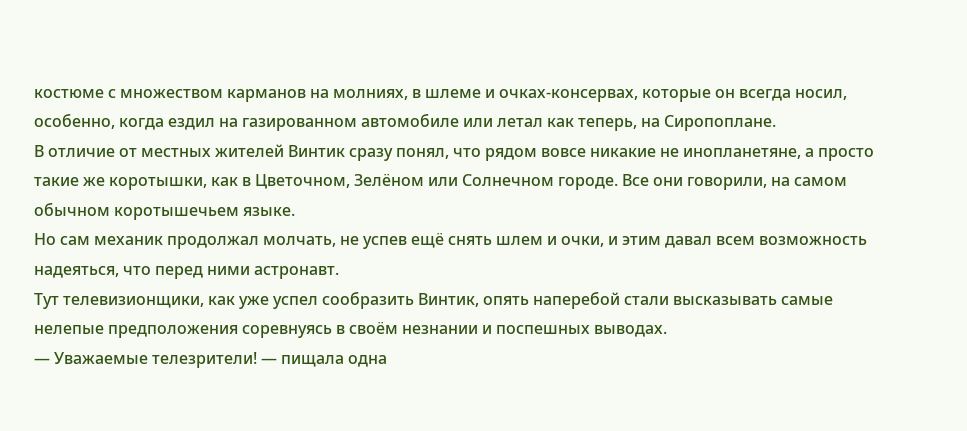костюме с множеством карманов на молниях, в шлеме и очках-консервах, которые он всегда носил, особенно, когда ездил на газированном автомобиле или летал как теперь, на Сиропоплане.
В отличие от местных жителей Винтик сразу понял, что рядом вовсе никакие не инопланетяне, а просто такие же коротышки, как в Цветочном, Зелёном или Солнечном городе. Все они говорили, на самом обычном коротышечьем языке.
Но сам механик продолжал молчать, не успев ещё снять шлем и очки, и этим давал всем возможность надеяться, что перед ними астронавт.
Тут телевизионщики, как уже успел сообразить Винтик, опять наперебой стали высказывать самые нелепые предположения соревнуясь в своём незнании и поспешных выводах.
— Уважаемые телезрители! — пищала одна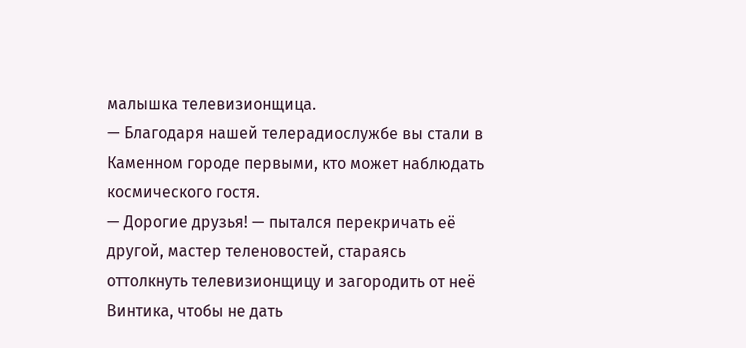малышка телевизионщица.
— Благодаря нашей телерадиослужбе вы стали в Каменном городе первыми, кто может наблюдать космического гостя.
— Дорогие друзья! — пытался перекричать её другой, мастер теленовостей, стараясь оттолкнуть телевизионщицу и загородить от неё Винтика, чтобы не дать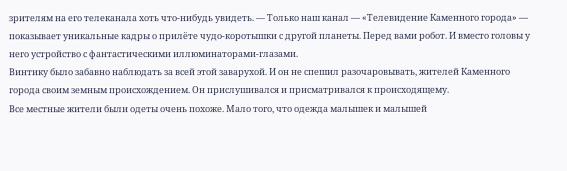зрителям на его телеканала хоть что-нибудь увидеть. — Только наш канал — «Телевидение Каменного города» — показывает уникальные кадры о прилёте чудо-коротышки с другой планеты. Перед вами робот. И вместо головы у него устройство с фантастическими иллюминаторами-глазами.
Винтику было забавно наблюдать за всей этой заварухой. И он не спешил разочаровывать, жителей Каменного города своим земным происхождением. Он прислушивался и присматривался к происходящему.
Все местные жители были одеты очень похоже. Мало того, что одежда малышек и малышей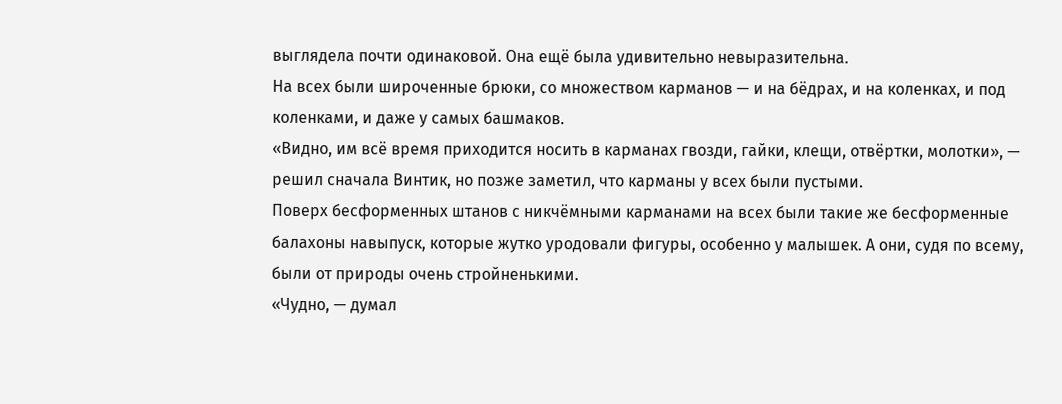выглядела почти одинаковой. Она ещё была удивительно невыразительна.
На всех были широченные брюки, со множеством карманов — и на бёдрах, и на коленках, и под коленками, и даже у самых башмаков.
«Видно, им всё время приходится носить в карманах гвозди, гайки, клещи, отвёртки, молотки», — решил сначала Винтик, но позже заметил, что карманы у всех были пустыми.
Поверх бесформенных штанов с никчёмными карманами на всех были такие же бесформенные балахоны навыпуск, которые жутко уродовали фигуры, особенно у малышек. А они, судя по всему, были от природы очень стройненькими.
«Чудно, — думал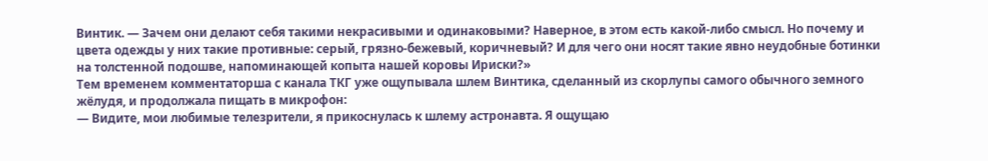Винтик. — Зачем они делают себя такими некрасивыми и одинаковыми? Наверное, в этом есть какой-либо смысл. Но почему и цвета одежды у них такие противные: серый, грязно-бежевый, коричневый? И для чего они носят такие явно неудобные ботинки на толстенной подошве, напоминающей копыта нашей коровы Ириски?»
Тем временем комментаторша с канала ТКГ уже ощупывала шлем Винтика, сделанный из скорлупы самого обычного земного жёлудя, и продолжала пищать в микрофон:
— Видите, мои любимые телезрители, я прикоснулась к шлему астронавта. Я ощущаю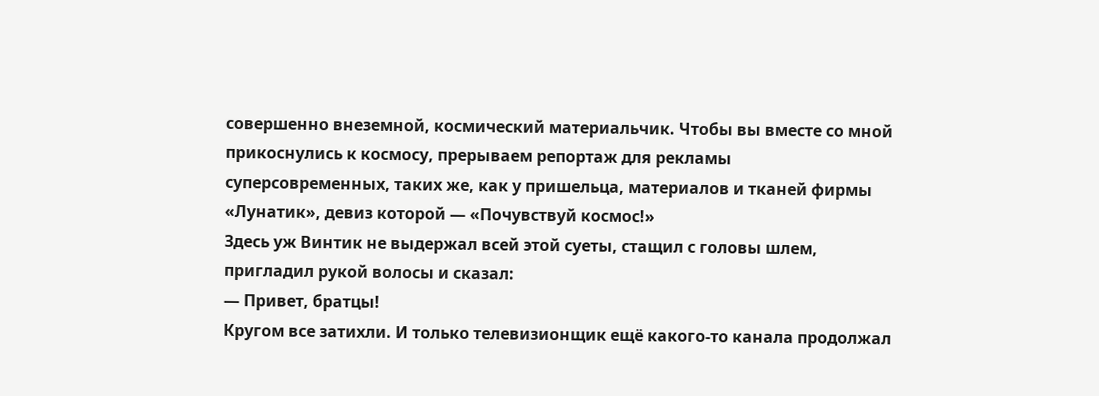совершенно внеземной, космический материальчик. Чтобы вы вместе со мной прикоснулись к космосу, прерываем репортаж для рекламы суперсовременных, таких же, как у пришельца, материалов и тканей фирмы «Лунатик», девиз которой — «Почувствуй космос!»
Здесь уж Винтик не выдержал всей этой суеты, стащил с головы шлем, пригладил рукой волосы и сказал:
— Привет, братцы!
Кругом все затихли. И только телевизионщик ещё какого-то канала продолжал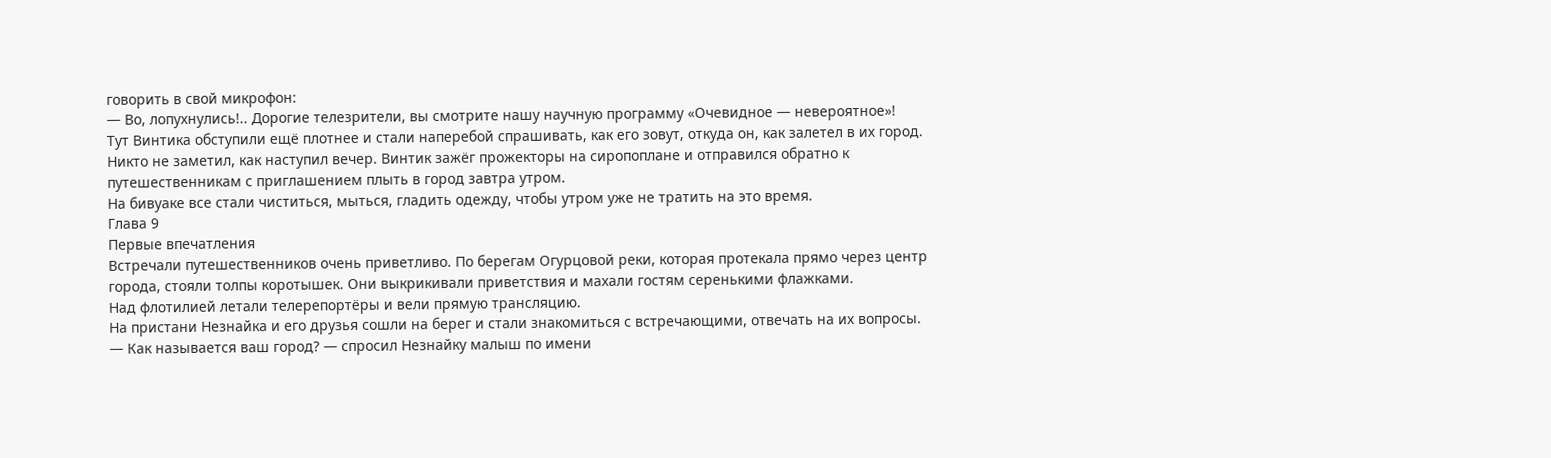говорить в свой микрофон:
— Во, лопухнулись!.. Дорогие телезрители, вы смотрите нашу научную программу «Очевидное — невероятное»!
Тут Винтика обступили ещё плотнее и стали наперебой спрашивать, как его зовут, откуда он, как залетел в их город.
Никто не заметил, как наступил вечер. Винтик зажёг прожекторы на сиропоплане и отправился обратно к путешественникам с приглашением плыть в город завтра утром.
На бивуаке все стали чиститься, мыться, гладить одежду, чтобы утром уже не тратить на это время.
Глава 9
Первые впечатления
Встречали путешественников очень приветливо. По берегам Огурцовой реки, которая протекала прямо через центр города, стояли толпы коротышек. Они выкрикивали приветствия и махали гостям серенькими флажками.
Над флотилией летали телерепортёры и вели прямую трансляцию.
На пристани Незнайка и его друзья сошли на берег и стали знакомиться с встречающими, отвечать на их вопросы.
— Как называется ваш город? — спросил Незнайку малыш по имени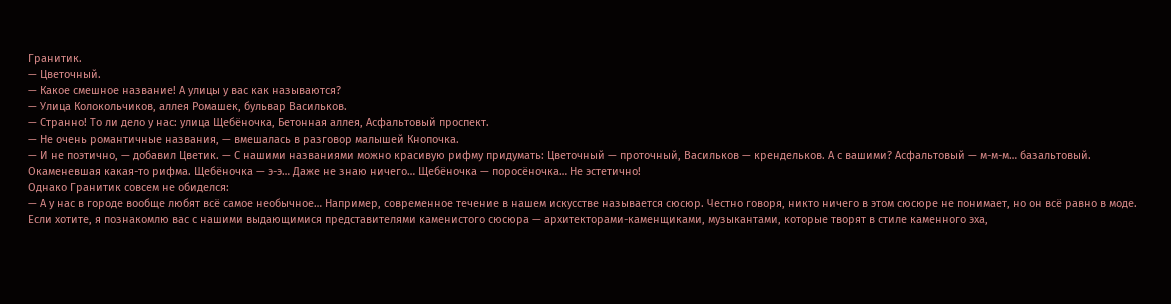Гранитик.
— Цветочный.
— Какое смешное название! А улицы у вас как называются?
— Улица Колокольчиков, аллея Ромашек, бульвар Васильков.
— Странно! То ли дело у нас: улица Щебёночка, Бетонная аллея, Асфальтовый проспект.
— Не очень романтичные названия, — вмешалась в разговор малышей Кнопочка.
— И не поэтично, — добавил Цветик. — С нашими названиями можно красивую рифму придумать: Цветочный — проточный, Васильков — крендельков. А с вашими? Асфальтовый — м-м-м… базальтовый. Окаменевшая какая-то рифма. Щебёночка — э-э… Даже не знаю ничего… Щебёночка — поросёночка… Не эстетично!
Однако Гранитик совсем не обиделся:
— А у нас в городе вообще любят всё самое необычное… Например, современное течение в нашем искусстве называется сюсюр. Честно говоря, никто ничего в этом сюсюре не понимает, но он всё равно в моде. Если хотите, я познакомлю вас с нашими выдающимися представителями каменистого сюсюра — архитекторами-каменщиками, музыкантами, которые творят в стиле каменного эха,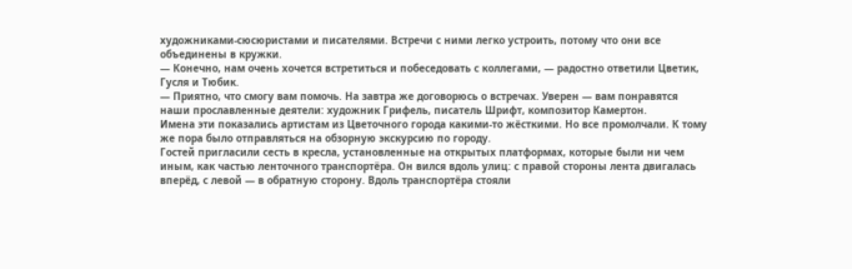художниками-сюсюристами и писателями. Встречи с ними легко устроить, потому что они все объединены в кружки.
— Конечно, нам очень хочется встретиться и побеседовать с коллегами, — радостно ответили Цветик, Гусля и Тюбик.
— Приятно, что смогу вам помочь. На завтра же договорюсь о встречах. Уверен — вам понравятся наши прославленные деятели: художник Грифель, писатель Шрифт, композитор Камертон.
Имена эти показались артистам из Цветочного города какими-то жёсткими. Но все промолчали. К тому же пора было отправляться на обзорную экскурсию по городу.
Гостей пригласили сесть в кресла, установленные на открытых платформах, которые были ни чем иным, как частью ленточного транспортёра. Он вился вдоль улиц: с правой стороны лента двигалась вперёд, с левой — в обратную сторону. Вдоль транспортёра стояли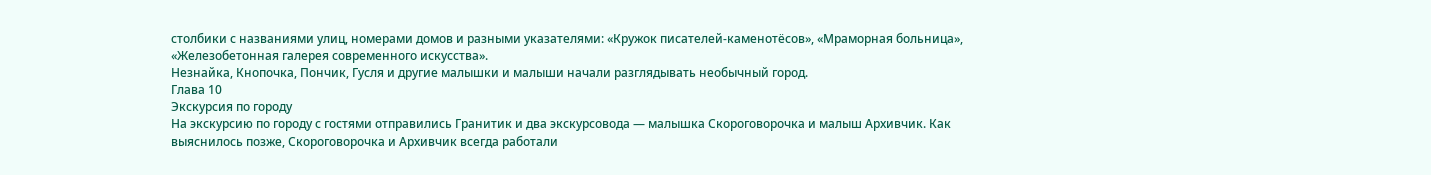столбики с названиями улиц, номерами домов и разными указателями: «Кружок писателей-каменотёсов», «Мраморная больница», «Железобетонная галерея современного искусства».
Незнайка, Кнопочка, Пончик, Гусля и другие малышки и малыши начали разглядывать необычный город.
Глава 10
Экскурсия по городу
На экскурсию по городу с гостями отправились Гранитик и два экскурсовода — малышка Скороговорочка и малыш Архивчик. Как выяснилось позже, Скороговорочка и Архивчик всегда работали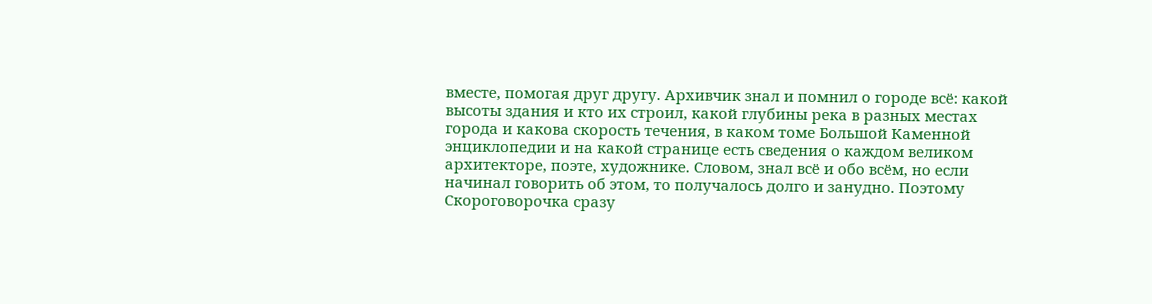вместе, помогая друг другу. Архивчик знал и помнил о городе всё: какой высоты здания и кто их строил, какой глубины река в разных местах города и какова скорость течения, в каком томе Большой Каменной энциклопедии и на какой странице есть сведения о каждом великом архитекторе, поэте, художнике. Словом, знал всё и обо всём, но если начинал говорить об этом, то получалось долго и занудно. Поэтому Скороговорочка сразу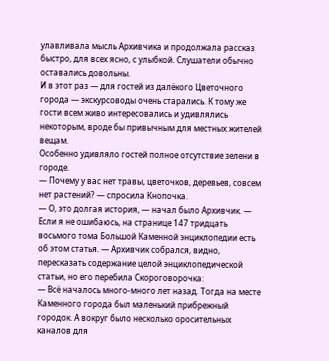улавливала мысль Архивчика и продолжала рассказ быстро, для всех ясно, с улыбкой. Слушатели обычно оставались довольны.
И в этот раз — для гостей из далёкого Цветочного города — экскурсоводы очень старались. К тому же гости всем живо интересовались и удивлялись некоторым, вроде бы привычным для местных жителей вещам.
Особенно удивляло гостей полное отсутствие зелени в городе.
— Почему у вас нет травы, цветочков, деревьев, совсем нет растений? — спросила Кнопочка.
— О, это долгая история, — начал было Архивчик. — Если я не ошибаюсь, на странице 147 тридцать восьмого тома Большой Каменной энциклопедии есть об этом статья. — Архивчик собрался, видно, пересказать содержание целой энциклопедической статьи, но его перебила Скороговорочка:
— Всё началось много-много лет назад. Тогда на месте Каменного города был маленький прибрежный городок. А вокруг было несколько оросительных каналов для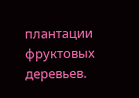плантации фруктовых деревьев.